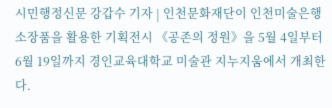시민행정신문 강갑수 기자 | 인천문화재단이 인천미술은행 소장품을 활용한 기획전시 《공존의 정원》을 5월 4일부터 6월 19일까지 경인교육대학교 미술관 지누지움에서 개최한다.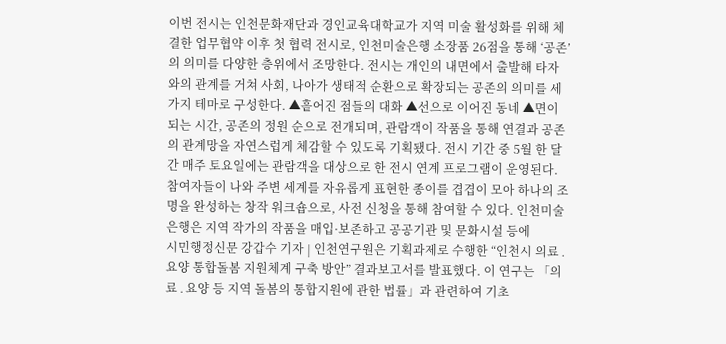이번 전시는 인천문화재단과 경인교육대학교가 지역 미술 활성화를 위해 체결한 업무협약 이후 첫 협력 전시로, 인천미술은행 소장품 26점을 통해 ‘공존’의 의미를 다양한 층위에서 조망한다. 전시는 개인의 내면에서 출발해 타자와의 관계를 거쳐 사회, 나아가 생태적 순환으로 확장되는 공존의 의미를 세 가지 테마로 구성한다. ▲흩어진 점들의 대화 ▲선으로 이어진 동네 ▲면이 되는 시간, 공존의 정원 순으로 전개되며, 관람객이 작품을 통해 연결과 공존의 관계망을 자연스럽게 체감할 수 있도록 기획됐다. 전시 기간 중 5월 한 달간 매주 토요일에는 관람객을 대상으로 한 전시 연계 프로그램이 운영된다. 참여자들이 나와 주변 세계를 자유롭게 표현한 종이를 겹겹이 모아 하나의 조명을 완성하는 창작 워크숍으로, 사전 신청을 통해 참여할 수 있다. 인천미술은행은 지역 작가의 작품을 매입·보존하고 공공기관 및 문화시설 등에
시민행정신문 강갑수 기자 | 인천연구원은 기획과제로 수행한 “인천시 의료․요양 통합돌봄 지원체계 구축 방안” 결과보고서를 발표했다. 이 연구는 「의료․요양 등 지역 돌봄의 통합지원에 관한 법률」과 관련하여 기초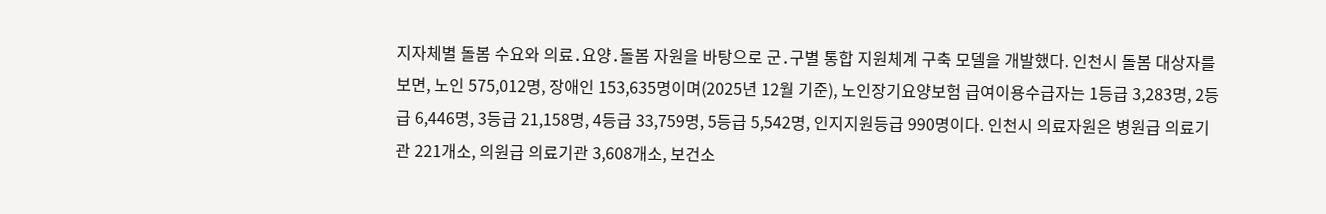지자체별 돌봄 수요와 의료․요양․돌봄 자원을 바탕으로 군․구별 통합 지원체계 구축 모델을 개발했다. 인천시 돌봄 대상자를 보면, 노인 575,012명, 장애인 153,635명이며(2025년 12월 기준), 노인장기요양보험 급여이용수급자는 1등급 3,283명, 2등급 6,446명, 3등급 21,158명, 4등급 33,759명, 5등급 5,542명, 인지지원등급 990명이다. 인천시 의료자원은 병원급 의료기관 221개소, 의원급 의료기관 3,608개소, 보건소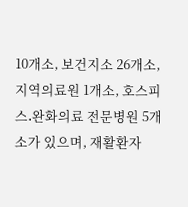10개소, 보건지소 26개소, 지역의료원 1개소, 호스피스․완화의료 전문병원 5개소가 있으며, 재활환자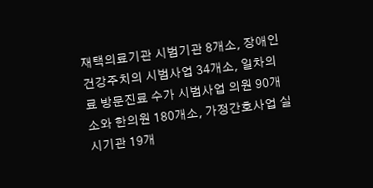재택의료기관 시범기관 8개소, 장애인 건강주치의 시범사업 34개소, 일차의료 방문진료 수가 시범사업 의원 90개소와 한의원 180개소, 가정간호사업 실시기관 19개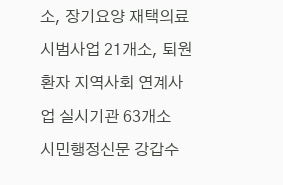소, 장기요양 재택의료 시범사업 21개소, 퇴원환자 지역사회 연계사업 실시기관 63개소
시민행정신문 강갑수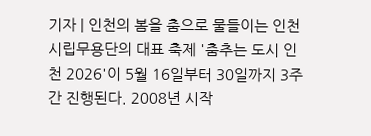기자 | 인천의 봄을 춤으로 물들이는 인천시립무용단의 대표 축제 '춤추는 도시 인천 2026'이 5월 16일부터 30일까지 3주간 진행된다. 2008년 시작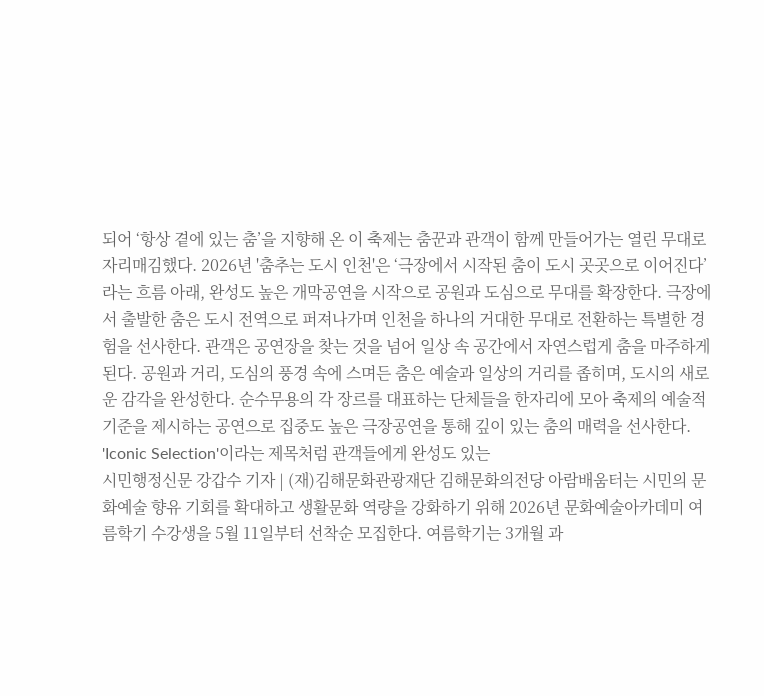되어 ‘항상 곁에 있는 춤’을 지향해 온 이 축제는 춤꾼과 관객이 함께 만들어가는 열린 무대로 자리매김했다. 2026년 '춤추는 도시 인천'은 ‘극장에서 시작된 춤이 도시 곳곳으로 이어진다’라는 흐름 아래, 완성도 높은 개막공연을 시작으로 공원과 도심으로 무대를 확장한다. 극장에서 출발한 춤은 도시 전역으로 퍼져나가며 인천을 하나의 거대한 무대로 전환하는 특별한 경험을 선사한다. 관객은 공연장을 찾는 것을 넘어 일상 속 공간에서 자연스럽게 춤을 마주하게 된다. 공원과 거리, 도심의 풍경 속에 스며든 춤은 예술과 일상의 거리를 좁히며, 도시의 새로운 감각을 완성한다. 순수무용의 각 장르를 대표하는 단체들을 한자리에 모아 축제의 예술적 기준을 제시하는 공연으로 집중도 높은 극장공연을 통해 깊이 있는 춤의 매력을 선사한다. 'Iconic Selection'이라는 제목처럼 관객들에게 완성도 있는
시민행정신문 강갑수 기자 | (재)김해문화관광재단 김해문화의전당 아람배움터는 시민의 문화예술 향유 기회를 확대하고 생활문화 역량을 강화하기 위해 2026년 문화예술아카데미 여름학기 수강생을 5월 11일부터 선착순 모집한다. 여름학기는 3개월 과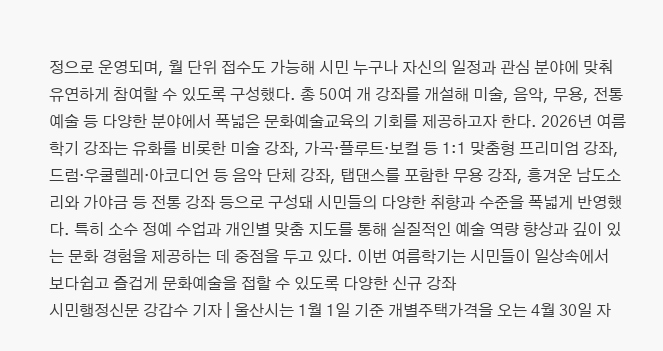정으로 운영되며, 월 단위 접수도 가능해 시민 누구나 자신의 일정과 관심 분야에 맞춰 유연하게 참여할 수 있도록 구성했다. 총 50여 개 강좌를 개설해 미술, 음악, 무용, 전통예술 등 다양한 분야에서 폭넓은 문화예술교육의 기회를 제공하고자 한다. 2026년 여름학기 강좌는 유화를 비롯한 미술 강좌, 가곡·플루트·보컬 등 1:1 맞춤형 프리미엄 강좌, 드럼·우쿨렐레·아코디언 등 음악 단체 강좌, 탭댄스를 포함한 무용 강좌, 흥겨운 남도소리와 가야금 등 전통 강좌 등으로 구성돼 시민들의 다양한 취향과 수준을 폭넓게 반영했다. 특히 소수 정예 수업과 개인별 맞춤 지도를 통해 실질적인 예술 역량 향상과 깊이 있는 문화 경험을 제공하는 데 중점을 두고 있다. 이번 여름학기는 시민들이 일상속에서 보다쉽고 즐겁게 문화예술을 접할 수 있도록 다양한 신규 강좌
시민행정신문 강갑수 기자 | 울산시는 1월 1일 기준 개별주택가격을 오는 4월 30일 자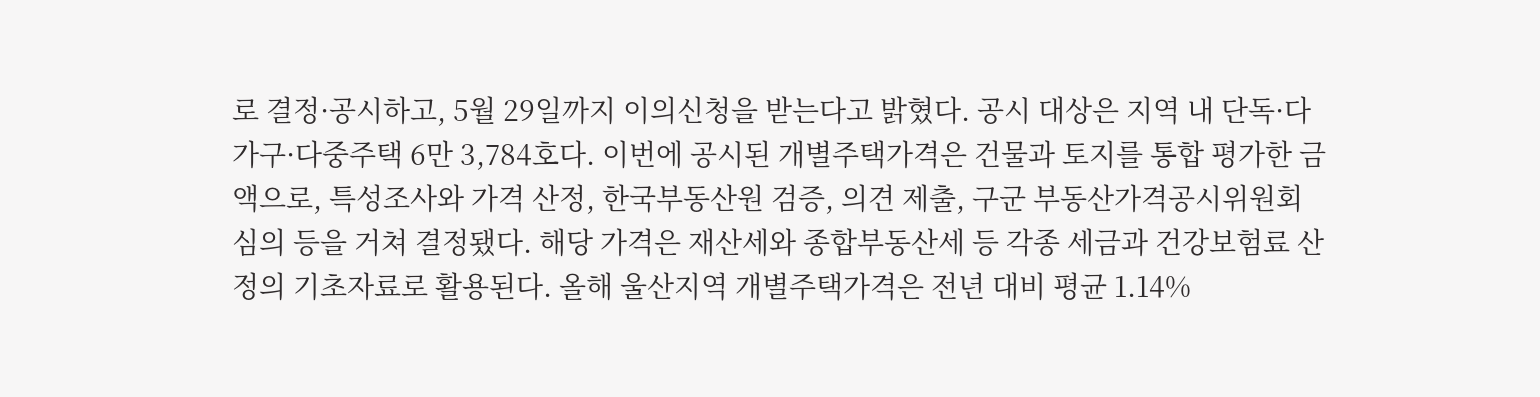로 결정·공시하고, 5월 29일까지 이의신청을 받는다고 밝혔다. 공시 대상은 지역 내 단독·다가구·다중주택 6만 3,784호다. 이번에 공시된 개별주택가격은 건물과 토지를 통합 평가한 금액으로, 특성조사와 가격 산정, 한국부동산원 검증, 의견 제출, 구군 부동산가격공시위원회 심의 등을 거쳐 결정됐다. 해당 가격은 재산세와 종합부동산세 등 각종 세금과 건강보험료 산정의 기초자료로 활용된다. 올해 울산지역 개별주택가격은 전년 대비 평균 1.14%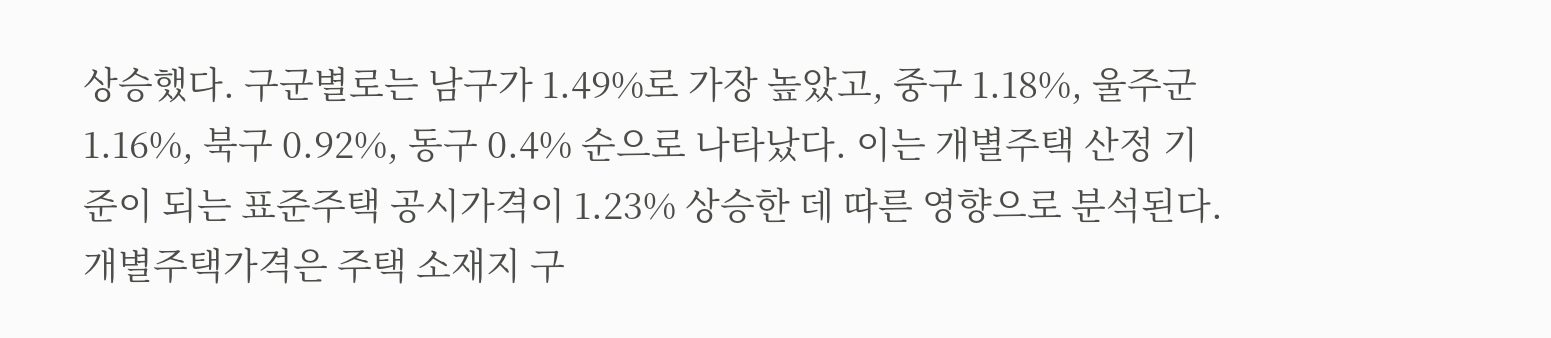상승했다. 구군별로는 남구가 1.49%로 가장 높았고, 중구 1.18%, 울주군 1.16%, 북구 0.92%, 동구 0.4% 순으로 나타났다. 이는 개별주택 산정 기준이 되는 표준주택 공시가격이 1.23% 상승한 데 따른 영향으로 분석된다. 개별주택가격은 주택 소재지 구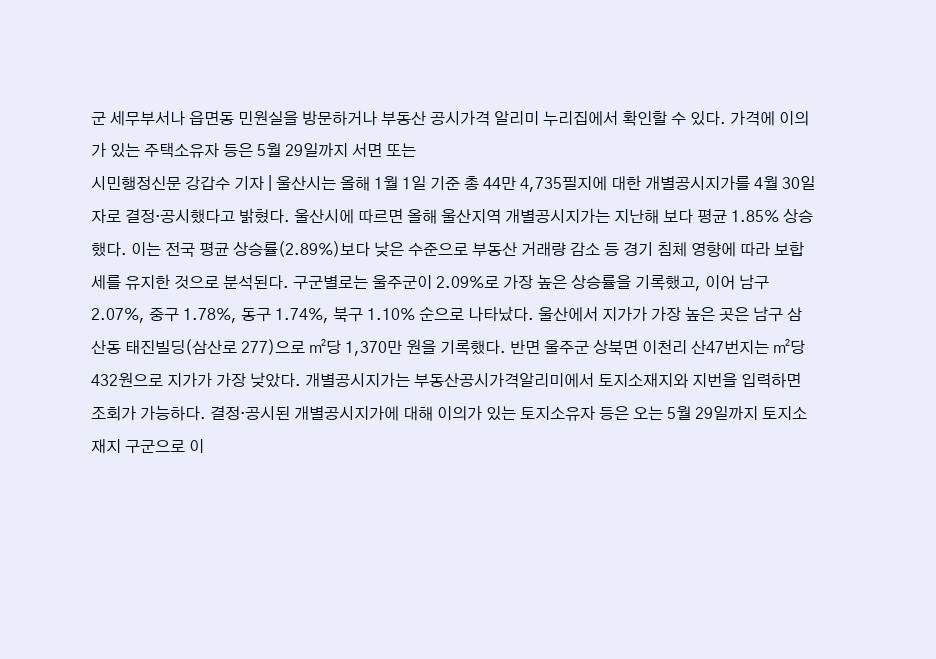군 세무부서나 읍면동 민원실을 방문하거나 부동산 공시가격 알리미 누리집에서 확인할 수 있다. 가격에 이의가 있는 주택소유자 등은 5월 29일까지 서면 또는
시민행정신문 강갑수 기자 | 울산시는 올해 1월 1일 기준 총 44만 4,735필지에 대한 개별공시지가를 4월 30일 자로 결정·공시했다고 밝혔다. 울산시에 따르면 올해 울산지역 개별공시지가는 지난해 보다 평균 1.85% 상승했다. 이는 전국 평균 상승률(2.89%)보다 낮은 수준으로 부동산 거래량 감소 등 경기 침체 영향에 따라 보합세를 유지한 것으로 분석된다. 구군별로는 울주군이 2.09%로 가장 높은 상승률을 기록했고, 이어 남구 2.07%, 중구 1.78%, 동구 1.74%, 북구 1.10% 순으로 나타났다. 울산에서 지가가 가장 높은 곳은 남구 삼산동 태진빌딩(삼산로 277)으로 ㎡당 1,370만 원을 기록했다. 반면 울주군 상북면 이천리 산47번지는 ㎡당 432원으로 지가가 가장 낮았다. 개별공시지가는 부동산공시가격알리미에서 토지소재지와 지번을 입력하면 조회가 가능하다. 결정·공시된 개별공시지가에 대해 이의가 있는 토지소유자 등은 오는 5월 29일까지 토지소재지 구군으로 이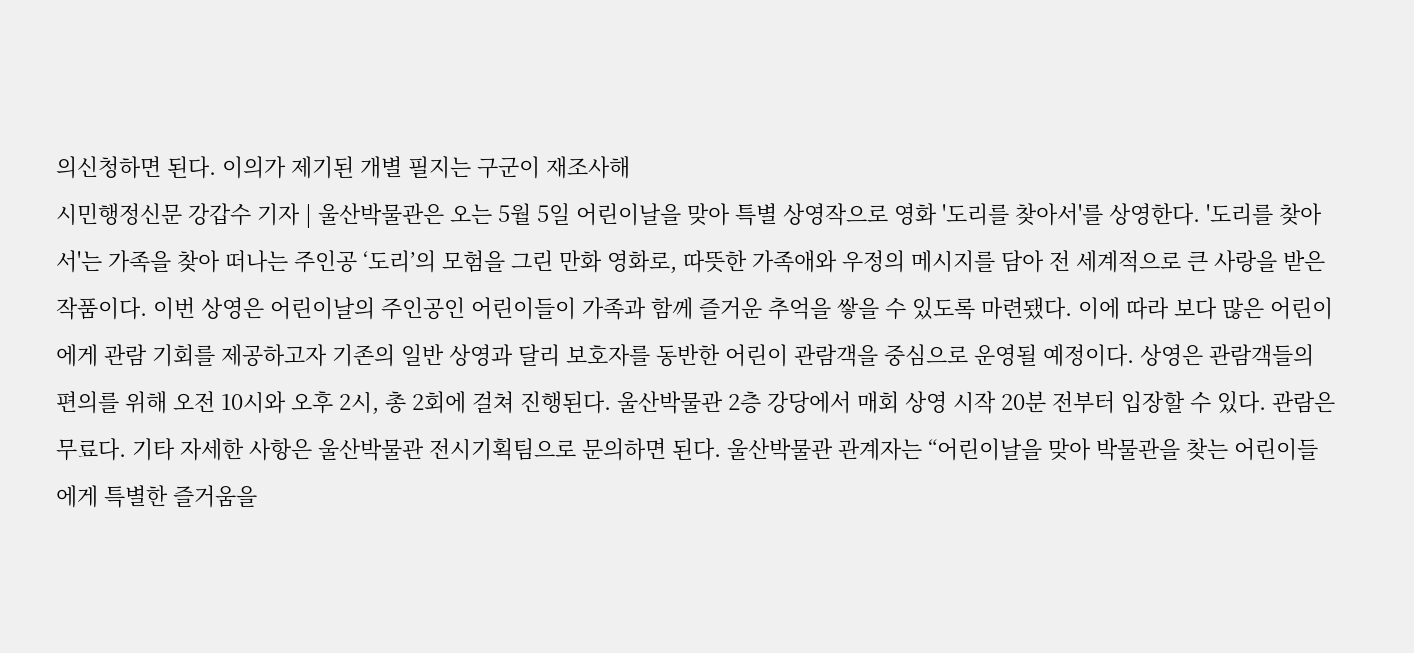의신청하면 된다. 이의가 제기된 개별 필지는 구군이 재조사해
시민행정신문 강갑수 기자 | 울산박물관은 오는 5월 5일 어린이날을 맞아 특별 상영작으로 영화 '도리를 찾아서'를 상영한다. '도리를 찾아서'는 가족을 찾아 떠나는 주인공 ‘도리’의 모험을 그린 만화 영화로, 따뜻한 가족애와 우정의 메시지를 담아 전 세계적으로 큰 사랑을 받은 작품이다. 이번 상영은 어린이날의 주인공인 어린이들이 가족과 함께 즐거운 추억을 쌓을 수 있도록 마련됐다. 이에 따라 보다 많은 어린이에게 관람 기회를 제공하고자 기존의 일반 상영과 달리 보호자를 동반한 어린이 관람객을 중심으로 운영될 예정이다. 상영은 관람객들의 편의를 위해 오전 10시와 오후 2시, 총 2회에 걸쳐 진행된다. 울산박물관 2층 강당에서 매회 상영 시작 20분 전부터 입장할 수 있다. 관람은 무료다. 기타 자세한 사항은 울산박물관 전시기획팀으로 문의하면 된다. 울산박물관 관계자는 “어린이날을 맞아 박물관을 찾는 어린이들에게 특별한 즐거움을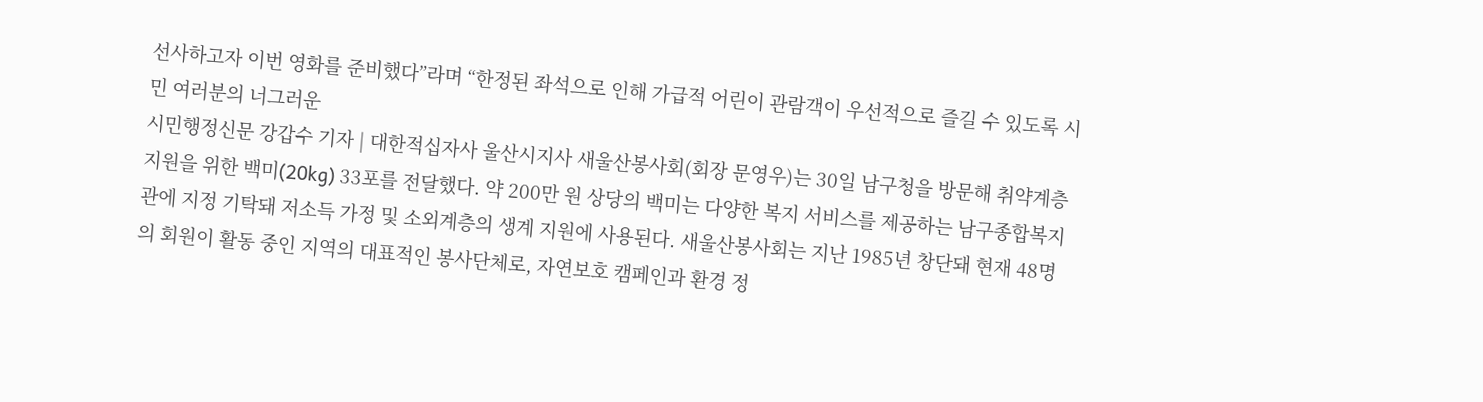선사하고자 이번 영화를 준비했다”라며 “한정된 좌석으로 인해 가급적 어린이 관람객이 우선적으로 즐길 수 있도록 시민 여러분의 너그러운
시민행정신문 강갑수 기자 | 대한적십자사 울산시지사 새울산봉사회(회장 문영우)는 30일 남구청을 방문해 취약계층 지원을 위한 백미(20kg) 33포를 전달했다. 약 200만 원 상당의 백미는 다양한 복지 서비스를 제공하는 남구종합복지관에 지정 기탁돼 저소득 가정 및 소외계층의 생계 지원에 사용된다. 새울산봉사회는 지난 1985년 창단돼 현재 48명의 회원이 활동 중인 지역의 대표적인 봉사단체로, 자연보호 캠페인과 환경 정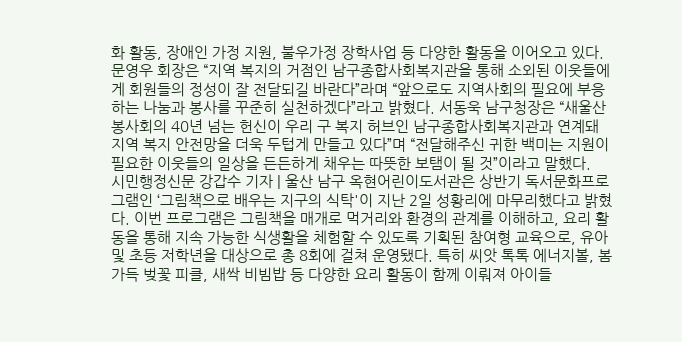화 활동, 장애인 가정 지원, 불우가정 장학사업 등 다양한 활동을 이어오고 있다. 문영우 회장은 “지역 복지의 거점인 남구종합사회복지관을 통해 소외된 이웃들에게 회원들의 정성이 잘 전달되길 바란다”라며 “앞으로도 지역사회의 필요에 부응하는 나눔과 봉사를 꾸준히 실천하겠다”라고 밝혔다. 서동욱 남구청장은 “새울산봉사회의 40년 넘는 헌신이 우리 구 복지 허브인 남구종합사회복지관과 연계돼 지역 복지 안전망을 더욱 두텁게 만들고 있다”며 “전달해주신 귀한 백미는 지원이 필요한 이웃들의 일상을 든든하게 채우는 따뜻한 보탬이 될 것”이라고 말했다.
시민행정신문 강갑수 기자 | 울산 남구 옥현어린이도서관은 상반기 독서문화프로그램인 ‘그림책으로 배우는 지구의 식탁'이 지난 2일 성황리에 마무리했다고 밝혔다. 이번 프로그램은 그림책을 매개로 먹거리와 환경의 관계를 이해하고, 요리 활동을 통해 지속 가능한 식생활을 체험할 수 있도록 기획된 참여형 교육으로, 유아 및 초등 저학년을 대상으로 총 8회에 걸쳐 운영됐다. 특히 씨앗 톡톡 에너지볼, 봄 가득 벚꽃 피클, 새싹 비빔밥 등 다양한 요리 활동이 함께 이뤄져 아이들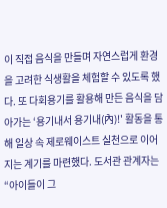이 직접 음식을 만들며 자연스럽게 환경을 고려한 식생활을 체험할 수 있도록 했다. 또 다회용기를 활용해 만든 음식을 담아가는 ‘용기내서 용기내(內)!' 활동을 통해 일상 속 제로웨이스트 실천으로 이어지는 계기를 마련했다. 도서관 관계자는“아이들이 그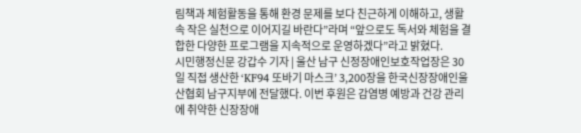림책과 체험활동을 통해 환경 문제를 보다 친근하게 이해하고, 생활 속 작은 실천으로 이어지길 바란다”라며 “앞으로도 독서와 체험을 결합한 다양한 프로그램을 지속적으로 운영하겠다”라고 밝혔다.
시민행정신문 강갑수 기자 | 울산 남구 신정장애인보호작업장은 30일 직접 생산한 ‘KF94 또바기 마스크’ 3,200장을 한국신장장애인울산협회 남구지부에 전달했다. 이번 후원은 감염병 예방과 건강 관리에 취약한 신장장애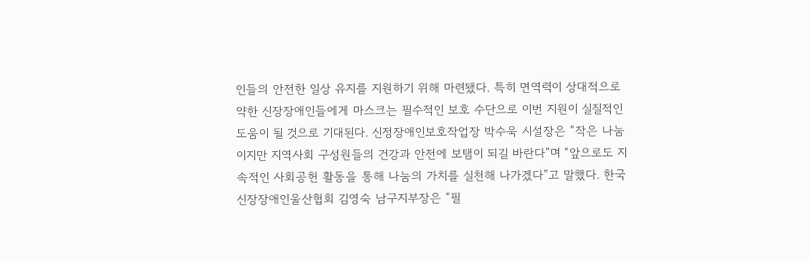인들의 안전한 일상 유지를 지원하기 위해 마련됐다. 특히 면역력이 상대적으로 약한 신장장애인들에게 마스크는 필수적인 보호 수단으로 이번 지원이 실질적인 도움이 될 것으로 기대된다. 신정장애인보호작업장 박수욱 시설장은 “작은 나눔이지만 지역사회 구성원들의 건강과 안전에 보탬이 되길 바란다”며 “앞으로도 지속적인 사회공헌 활동을 통해 나눔의 가치를 실천해 나가겠다”고 말했다. 한국신장장애인울산협회 김영숙 남구지부장은 “필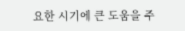요한 시기에 큰 도움을 주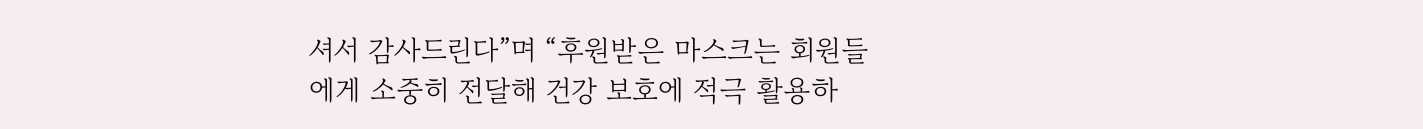셔서 감사드린다”며 “후원받은 마스크는 회원들에게 소중히 전달해 건강 보호에 적극 활용하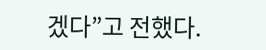겠다”고 전했다.